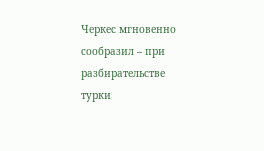Черкес мгновенно сообразил – при разбирательстве турки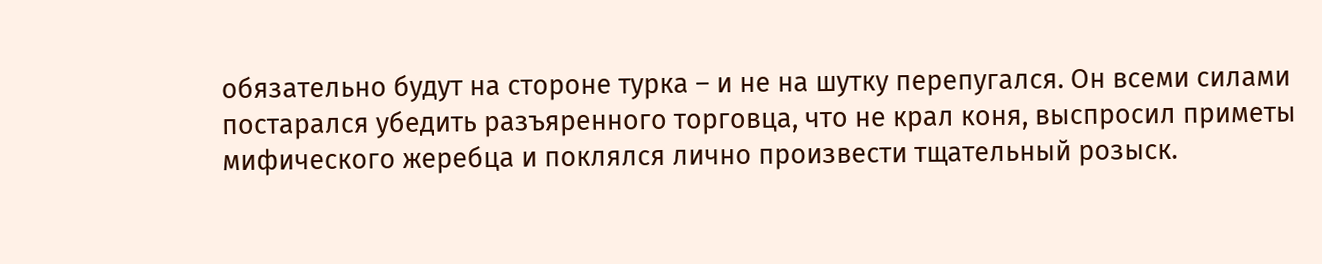обязательно будут на стороне турка – и не на шутку перепугался. Он всеми силами постарался убедить разъяренного торговца, что не крал коня, выспросил приметы мифического жеребца и поклялся лично произвести тщательный розыск.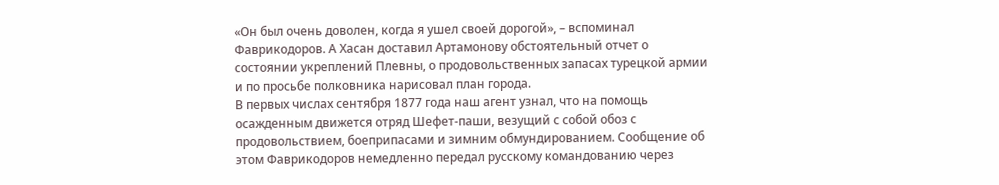«Он был очень доволен, когда я ушел своей дорогой», – вспоминал Фаврикодоров. А Хасан доставил Артамонову обстоятельный отчет о состоянии укреплений Плевны, о продовольственных запасах турецкой армии и по просьбе полковника нарисовал план города.
В первых числах сентября 1877 года наш агент узнал, что на помощь осажденным движется отряд Шефет-паши, везущий с собой обоз с продовольствием, боеприпасами и зимним обмундированием. Сообщение об этом Фаврикодоров немедленно передал русскому командованию через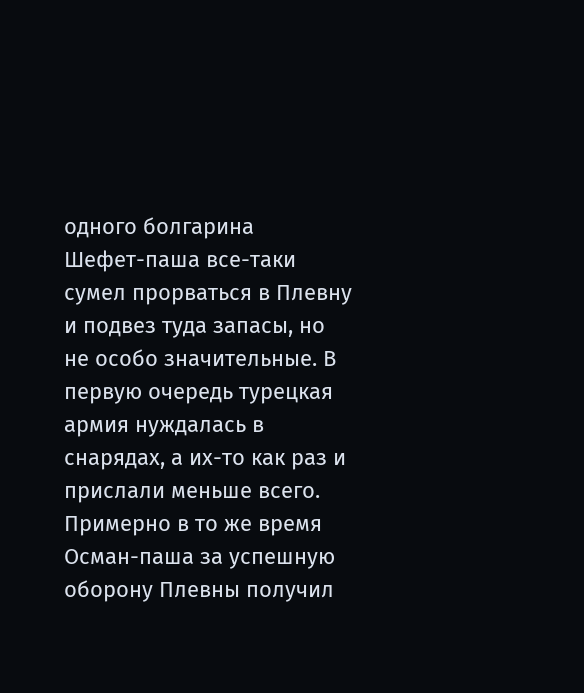одного болгарина
Шефет-паша все-таки сумел прорваться в Плевну и подвез туда запасы, но не особо значительные. В первую очередь турецкая армия нуждалась в снарядах, а их-то как раз и прислали меньше всего.
Примерно в то же время Осман-паша за успешную оборону Плевны получил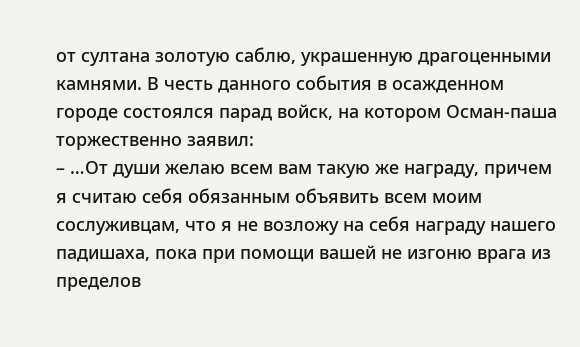от султана золотую саблю, украшенную драгоценными камнями. В честь данного события в осажденном городе состоялся парад войск, на котором Осман-паша торжественно заявил:
– …От души желаю всем вам такую же награду, причем я считаю себя обязанным объявить всем моим сослуживцам, что я не возложу на себя награду нашего падишаха, пока при помощи вашей не изгоню врага из пределов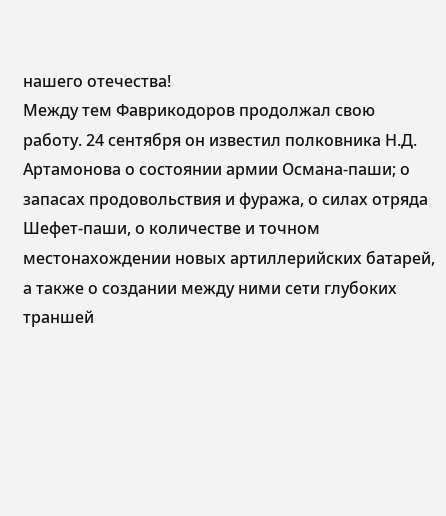нашего отечества!
Между тем Фаврикодоров продолжал свою работу. 24 сентября он известил полковника Н.Д. Артамонова о состоянии армии Османа-паши; о запасах продовольствия и фуража, о силах отряда Шефет-паши, о количестве и точном местонахождении новых артиллерийских батарей, а также о создании между ними сети глубоких траншей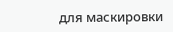для маскировки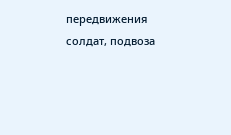передвижения солдат, подвоза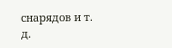снарядов и т. д.